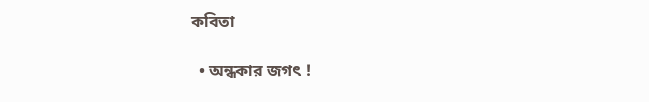কবিতা

  • অন্ধকার জগৎ !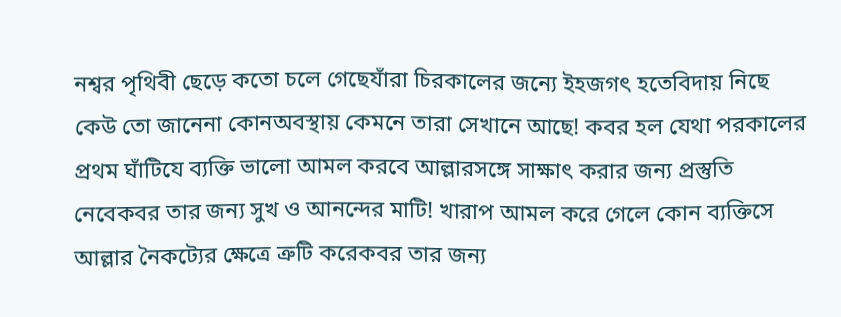নশ্বর পৃথিবী ছেড়ে কতো চলে গেছেযাঁরা চিরকালের জন্যে ইহজগৎ হতেবিদায় নিছে কেউ তো জানেনা কোনঅবস্থায় কেমনে তারা সেখানে আছে! কবর হল যেথা পরকালের প্রথম ঘাঁটিযে ব্যক্তি ভালো আমল করবে আল্লারসঙ্গে সাক্ষাৎ করার জন্য প্রস্তুতি নেবেকবর তার জন্য সুখ ও আনন্দের মাটি! খারাপ আমল করে গেলে কোন ব্যক্তিসে আল্লার নৈকট্যের ক্ষেত্রে ত্রুটি করেকবর তার জন্য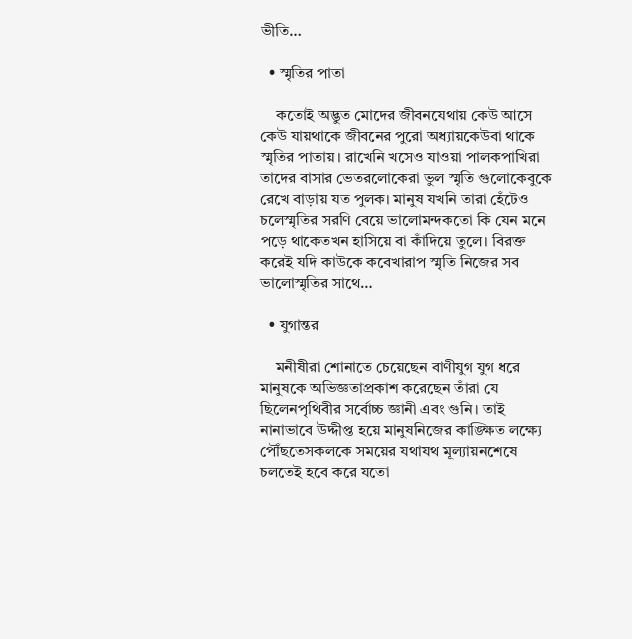ভীতি…

  • স্মৃতির পাতা

    কতোই অদ্ভুত মোদের জীবনযেথায় কেউ আসে কেউ যায়থাকে জীবনের পুরো অধ্যায়কেউবা থাকে স্মৃতির পাতায়। রাখেনি খসেও যাওয়া পালকপাখিরা তাদের বাসার ভেতরলোকেরা ভুল স্মৃতি গুলোকেবুকে রেখে বাড়ায় যত পুলক। মানুষ যখনি তারা হেঁটেও চলেস্মৃতির সরণি বেয়ে ভালোমন্দকতো কি যেন মনে পড়ে থাকেতখন হাসিয়ে বা কাঁদিয়ে তুলে। বিরক্ত করেই যদি কাউকে কবেখারাপ স্মৃতি নিজের সব ভালোস্মৃতির সাথে…

  • যুগান্তর

    মনীষীরা শোনাতে চেয়েছেন বাণীযুগ যুগ ধরে মানুষকে অভিজ্ঞতাপ্রকাশ করেছেন তাঁরা যে ছিলেনপৃথিবীর সর্বোচ্চ জ্ঞানী এবং গুনি। তাই নানাভাবে উদ্দীপ্ত হয়ে মানুষনিজের কাঙ্ক্ষিত লক্ষ্যে পৌঁছতেসকলকে সময়ের যথাযথ মূল্যায়নশেষে চলতেই হবে করে যতো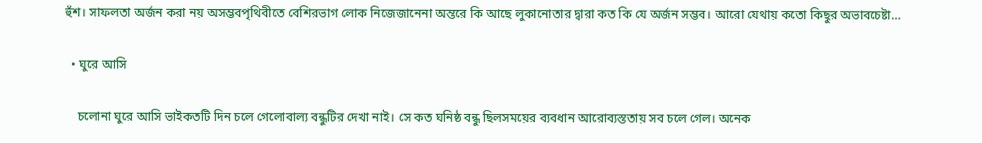হুঁশ। সাফলতা অর্জন করা নয় অসম্ভবপৃথিবীতে বেশিরভাগ লোক নিজেজানেনা অন্তরে কি আছে লুকানোতার দ্বারা কত কি যে অর্জন সম্ভব। আরো যেথায় কতো কিছুর অভাবচেষ্টা…

  • ঘুরে আসি

    চলোনা ঘুরে আসি ভাইকতটি দিন চলে গেলোবাল্য বন্ধুটির দেখা নাই। সে কত ঘনিষ্ঠ বন্ধু ছিলসময়ের ব্যবধান আরোব্যস্ততায় সব চলে গেল। অনেক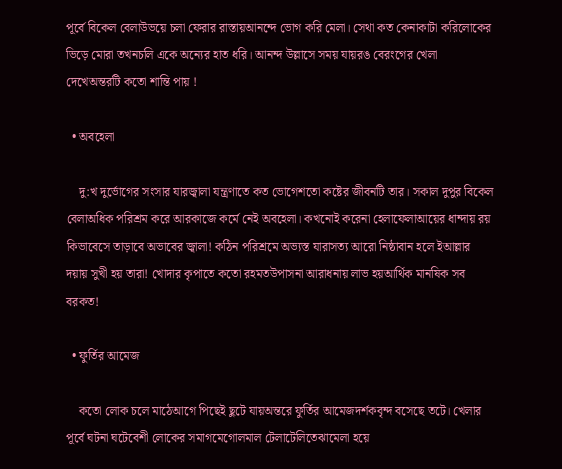পূর্বে বিকেল বেলাউভয়ে চলা ফেরার রাস্তায়আনন্দে ভোগ করি মেলা। সেথা কত কেনাকাটা করিলোকের ভিড়ে মোরা তখনচলি একে অন্যের হাত ধরি। আনন্দ উল্লাসে সময় যায়রঙ বেরংগের খেলা দেখেঅন্তরটি কতো শান্তি পায় !

  • অবহেলা

    দু:খ দুর্ভোগের সংসার যারজ্বালা যন্ত্রণাতে কত ভোগেশতো কষ্টের জীবনটি তার। সকাল দুপুর বিকেল বেলাঅধিক পরিশ্রম করে আরকাজে কর্মে নেই অবহেলা। কখনোই করেনা হেলাফেলাআয়ের ধান্দায় রয় কিভাবেসে তাড়াবে অভাবের জ্বালা! কঠিন পরিশ্রমে অভ্যস্ত যারাসত্য আরো নিষ্ঠাবান হলে ইআল্লার দয়ায় সুখী হয় তারা! খোদার কৃপাতে কতো রহমতউপাসনা আরাধনায় লাভ হয়আর্থিক মানষিক সব বরকত!

  • ফুর্তির আমেজ

    কতো লোক চলে মাঠেআগে পিছেই ছুটে যায়অন্তরে ফুর্তির আমেজদর্শকবৃন্দ বসেছে তটে। খেলার পূর্বে ঘটনা ঘটেবেশী লোকের সমাগমেগোলমাল টেলাটেলিতেঝামেলা হয়ে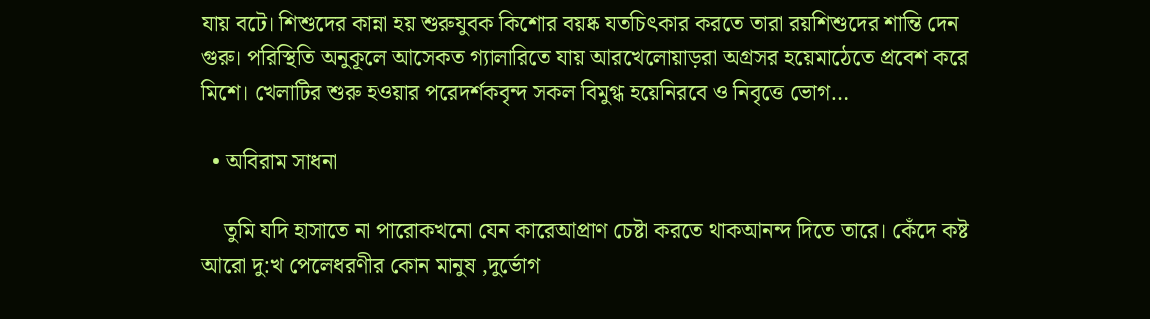যায় বটে। শিশুদের কান্না হয় শুরুযুবক কিশোর বয়ষ্ক যতচিৎকার করতে তারা রয়শিশুদের শান্তি দেন গুরু। পরিস্থিতি অনুকূলে আসেকত গ্যালারিতে যায় আরখেলোয়াড়রা অগ্রসর হয়েমাঠেতে প্রবেশ করে মিশে। খেলাটির শুরু হওয়ার পরেদর্শকবৃন্দ সকল বিমুগ্ধ হয়েনিরবে ও নিবৃত্তে ভোগ…

  • অবিরাম সাধনা

    তুমি যদি হাসাতে না পারোকখনো যেন কারেআপ্রাণ চেষ্টা করতে থাকআনন্দ দিতে তারে। কেঁদে কষ্ট আরো দু:খ পেলেধরণীর কোন মানুষ ,দুর্ভোগ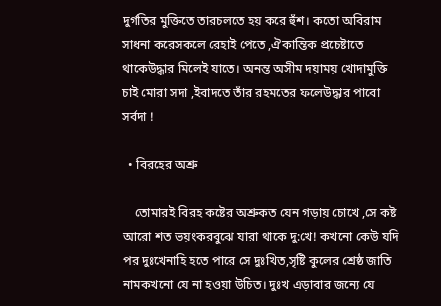দুর্গতির মুক্তিতে তারচলতে হয় করে হুঁশ। কতো অবিরাম সাধনা করেসকলে রেহাই পেতে ,ঐকান্তিক প্রচেষ্টাতে থাকেউদ্ধার মিলেই যাতে। অনন্ত অসীম দয়াময় খোদামুক্তি চাই মোরা সদা ,ইবাদতে তাঁর রহমতের ফলেউদ্ধার পাবো সর্বদা !

  • বিরহের অশ্রু

    তোমারই বিরহ কষ্টের অশ্রুকত যেন গড়ায় চোখে ,সে কষ্ট আরো শত ভয়ংকরবুঝে যারা থাকে দু:খে! কখনো কেউ যদি পর দুঃখেনাহি হতে পারে সে দুঃখিত,সৃষ্টি কুলের শ্রেষ্ঠ জাতি নামকখনো যে না হওয়া উচিত। দুঃখ এড়াবার জন্যে যে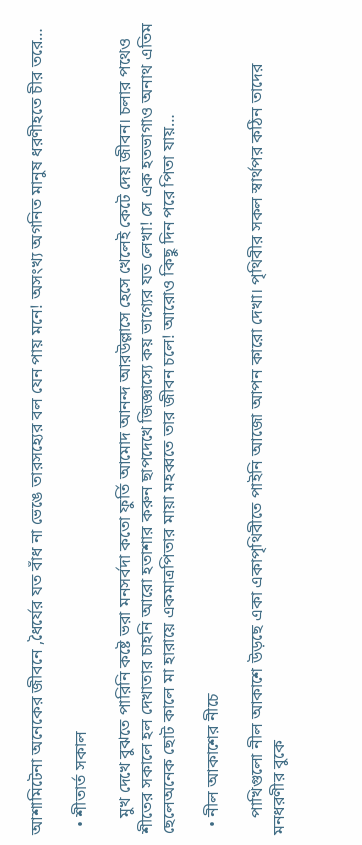আশামিটেনা অনেকের জীবনে ,ধৈর্যের যত বাঁধ না ভেঙে তারসহ্যের বল যেন পায় মনে! অসংখ্য অগনিত মানুষ ধরণীহতে চীর তরে…

  • শীতার্ত সকাল

    মুখ দেখে বুঝতে পারিনি কষ্টে ভরা মনসর্বদা কতো ফুর্তি আমোদ আনন্দ আরউল্লাসে হেসে খেলেই কেটে দেয় জীবন। চলার পথেও শীতের সকালে হল দেখাতার চাহনি আরো হতাশার করুন ছাপদেখে জিজ্ঞাস্যে কয় ভাগ্যের যত লেখা! সে এক হতভাগাও অনাথ এতিম ছেলেঅনেক ছোট কালে মা হারায়ে একমাত্রপিতার মায়া মহব্বতে তার জীবন চলে! আরোও কিছু দিন পরে পিতা যায়…

  • নীল আকাশের নীচে

    পাখিগুলো নীল আকাশে উড়ছে একা একাপৃথিবীতে পাইনি আজো আপন কারো দেখা। পৃথিবীর সকল স্বার্থপর কঠিন তাদের মনধরণীর বুকে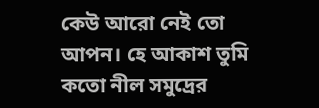কেউ আরো নেই তো আপন। হে আকাশ তুমি কতো নীল সমুদ্রের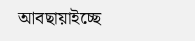আবছায়াইচ্ছে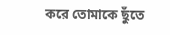করে তোমাকে ছুঁতে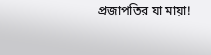প্রজাপতির যা মায়া!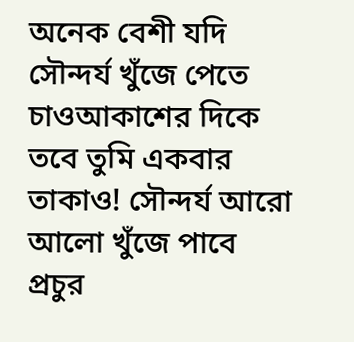অনেক বেশী যদি সৌন্দর্য খুঁজে পেতে চাওআকাশের দিকে তবে তুমি একবার তাকাও! সৌন্দর্য আরো আলো খুঁজে পাবে প্রচুর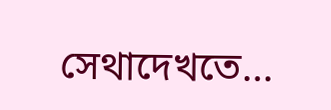সেথাদেখতে…